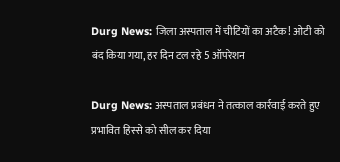Durg News: जिला अस्पताल में चीटियों का अटैक! ओटी को बंद किया गया, हर दिन टल रहे 5 ऑपरेशन

Durg News: अस्पताल प्रबंधन ने तत्काल कार्रवाई करते हुए प्रभावित हिस्से को सील कर दिया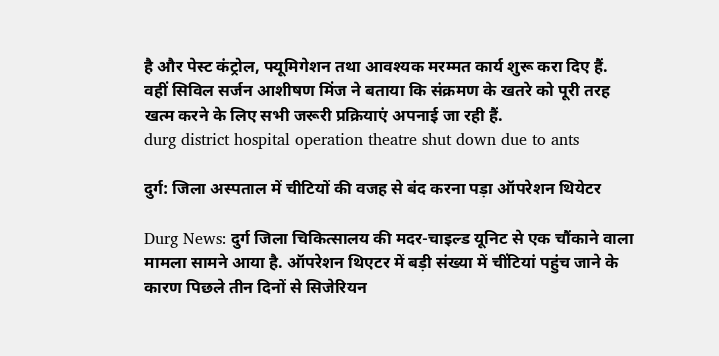है और पेस्ट कंट्रोल, फ्यूमिगेशन तथा आवश्यक मरम्मत कार्य शुरू करा दिए हैं. वहीं सिविल सर्जन आशीषण मिंज ने बताया कि संक्रमण के खतरे को पूरी तरह खत्म करने के लिए सभी जरूरी प्रक्रियाएं अपनाई जा रही हैं.
durg district hospital operation theatre shut down due to ants

दुर्ग: जिला अस्पताल में चीटियों की वजह से बंद करना पड़ा ऑपरेशन थियेटर

Durg News: दुर्ग जिला चिकित्सालय की मदर-चाइल्ड यूनिट से एक चौंकाने वाला मामला सामने आया है. ऑपरेशन थिएटर में बड़ी संख्या में चींटियां पहुंच जाने के कारण पिछले तीन दिनों से सिजेरियन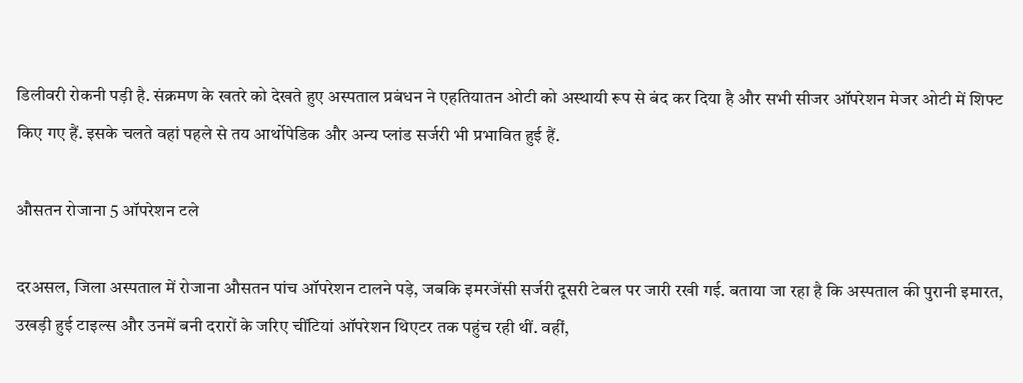डिलीवरी रोकनी पड़ी है. संक्रमण के खतरे को देखते हुए अस्पताल प्रबंधन ने एहतियातन ओटी को अस्थायी रूप से बंद कर दिया है और सभी सीजर ऑपरेशन मेजर ओटी में शिफ्ट किए गए हैं. इसके चलते वहां पहले से तय आर्थोपेडिक और अन्य प्लांड सर्जरी भी प्रभावित हुई हैं.

औसतन रोजाना 5 ऑपरेशन टले

दरअसल, जिला अस्पताल में रोजाना औसतन पांच ऑपरेशन टालने पड़े, जबकि इमरजेंसी सर्जरी दूसरी टेबल पर जारी रखी गई. बताया जा रहा है कि अस्पताल की पुरानी इमारत, उखड़ी हुई टाइल्स और उनमें बनी दरारों के जरिए चींटियां ऑपरेशन थिएटर तक पहुंच रही थीं. वहीं,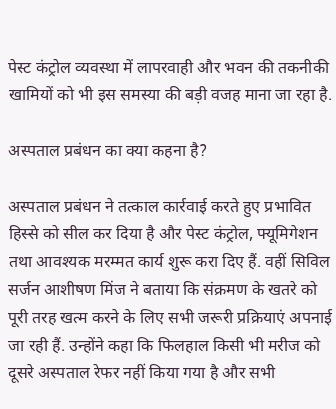पेस्ट कंट्रोल व्यवस्था में लापरवाही और भवन की तकनीकी खामियों को भी इस समस्या की बड़ी वजह माना जा रहा है.

अस्पताल प्रबंधन का क्या कहना है?

अस्पताल प्रबंधन ने तत्काल कार्रवाई करते हुए प्रभावित हिस्से को सील कर दिया है और पेस्ट कंट्रोल, फ्यूमिगेशन तथा आवश्यक मरम्मत कार्य शुरू करा दिए हैं. वहीं सिविल सर्जन आशीषण मिंज ने बताया कि संक्रमण के खतरे को पूरी तरह खत्म करने के लिए सभी जरूरी प्रक्रियाएं अपनाई जा रही हैं. उन्होंने कहा कि फिलहाल किसी भी मरीज को दूसरे अस्पताल रेफर नहीं किया गया है और सभी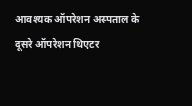आवश्यक ऑपरेशन अस्पताल के दूसरे ऑपरेशन थिएटर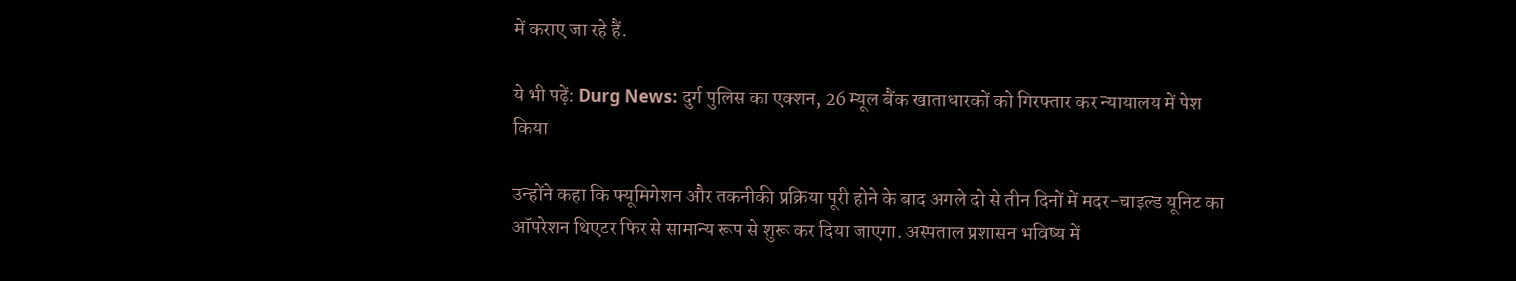में कराए जा रहे हैं.

ये भी पढ़ें: Durg News: दुर्ग पुलिस का एक्शन, 26 म्यूल बैंक खाताधारकों को गिरफ्तार कर न्यायालय में पेश किया

उन्होंने कहा कि फ्यूमिगेशन और तकनीकी प्रक्रिया पूरी होने के बाद अगले दो से तीन दिनों में मदर-चाइल्ड यूनिट का ऑपरेशन थिएटर फिर से सामान्य रूप से शुरू कर दिया जाएगा. अस्पताल प्रशासन भविष्य में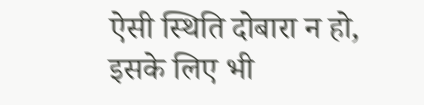ऐसी स्थिति दोबारा न हो, इसके लिए भी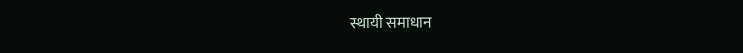स्थायी समाधान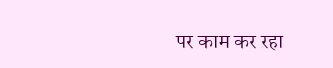पर काम कर रहा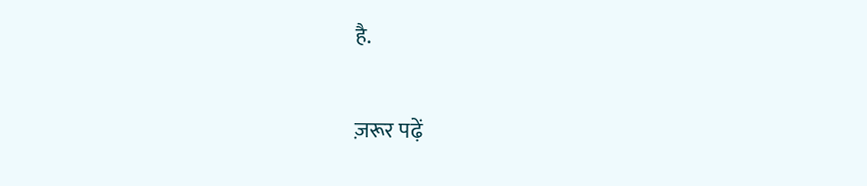है.

ज़रूर पढ़ें